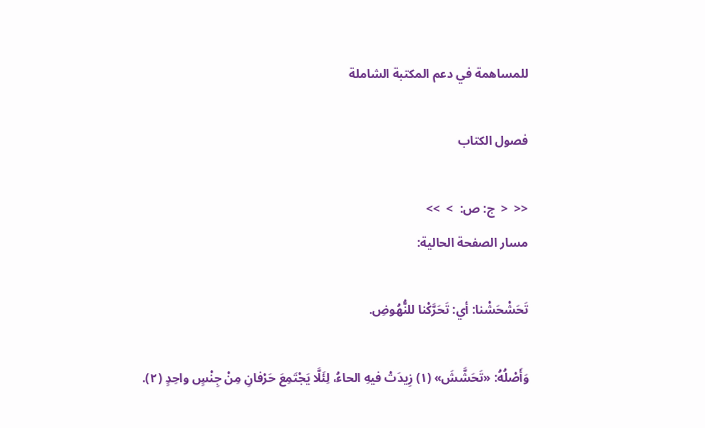للمساهمة في دعم المكتبة الشاملة

فصول الكتاب

<<  <  ج: ص:  >  >>
مسار الصفحة الحالية:

تَحَشْحَشْنا: أي: تَحَرَّكْنا للنُّهُوضِ.

وَأَصْلُهُ: «تَحَشَّشَ» (١) زِيدَتْ فيهِ الحاءُ، لِئَلَّا يَجْتَمِعَ حَرْفانِ مِنْ جِنْسٍ واحِدٍ (٢).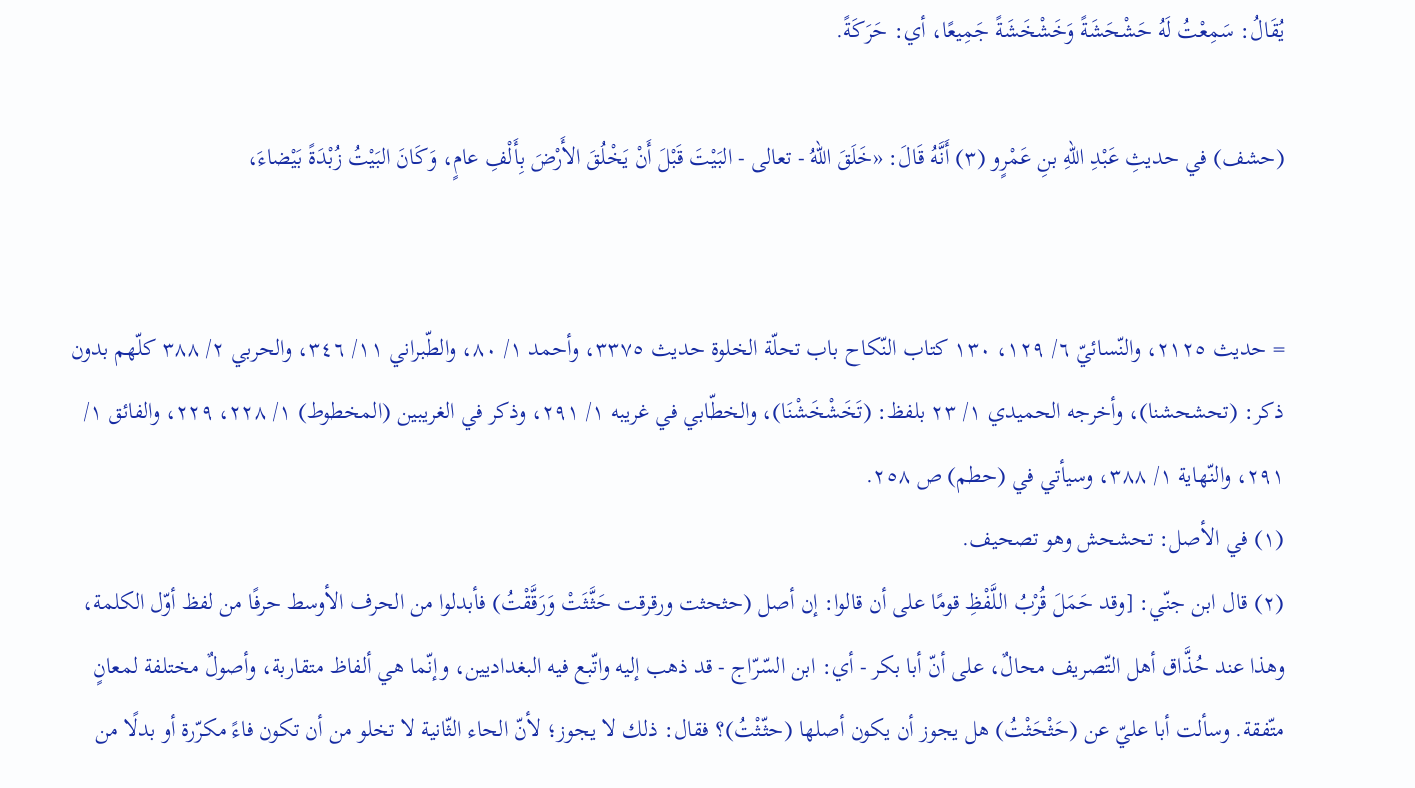يُقَالُ: سَمِعْتُ لَهُ حَشْحَشَةً وَخَشْخَشَةً جَمِيعًا، أي: حَرَكَةً.

(حشف) في حديثِ عَبْدِ اللهِ بنِ عَمْرٍو (٣) أَنَّهُ قَالَ: «خَلَقَ اللهُ - تعالى - البَيْتَ قَبْلَ أَنْ يَخْلُقَ الأَرْضَ بِأَلْفِ عامٍ، وَكَانَ البَيْتُ زُبْدَةً بَيْضاءَ،


= حديث ٢١٢٥، والنّسائيّ ٦/ ١٢٩، ١٣٠ كتاب النّكاح باب تحلّة الخلوة حديث ٣٣٧٥، وأحمد ١/ ٨٠، والطّبراني ١١/ ٣٤٦، والحربي ٢/ ٣٨٨ كلّهم بدون ذكر: (تحشحشنا)، وأخرجه الحميدي ١/ ٢٣ بلفظ: (تَخَشْخَشْنَا)، والخطّابي في غريبه ١/ ٢٩١، وذكر في الغريبين (المخطوط) ١/ ٢٢٨، ٢٢٩، والفائق ١/ ٢٩١، والنّهاية ١/ ٣٨٨، وسيأتي في (حطم) ص ٢٥٨.
(١) في الأصل: تحشحش وهو تصحيف.
(٢) قال ابن جنّي: [وقد حَمَلَ قُرْبُ اللَّفْظِ قومًا على أن قالوا: إن أصل (حثحثت ورقرقت حَثَّثَتْ وَرَقَّقْتُ) فأبدلوا من الحرف الأوسط حرفًا من لفظ أوّل الكلمة، وهذا عند حُذَّاق أهل التّصريف محالٌ، على أنّ أبا بكر - أي: ابن السّرّاج - قد ذهب إليه واتّبع فيه البغداديين، وإنّما هي ألفاظ متقاربة، وأصولٌ مختلفة لمعانٍ متّفقة. وسألت أبا عليّ عن (حَثْحَثْتُ) هل يجوز أن يكون أصلها (حثّثْتُ)؟ فقال: ذلك لا يجوز؛ لأنّ الحاء الثّانية لا تخلو من أن تكون فاءً مكرّرة أو بدلًا من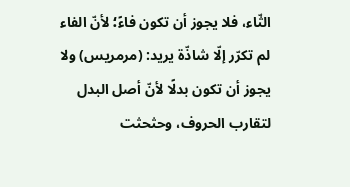الثّاء، فلا يجوز أن تكون فاءً؛ لأنّ الفاء لم تكرّر إلّا شاذّة يريد: (مرمريس) ولا يجوز أن تكون بدلًا لأنّ أصل البدل لتقارب الحروف، وحثحثت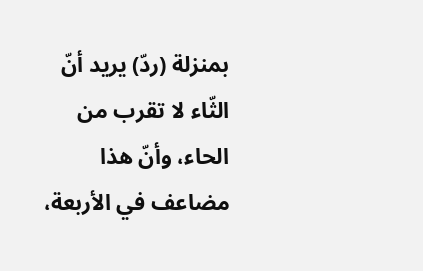بمنزلة (ردّ) يريد أنّ الثّاء لا تقرب من الحاء، وأنّ هذا مضاعف في الأربعة،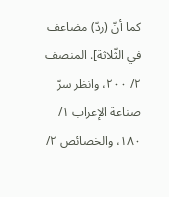كما أنّ (ردّ) مضاعف في الثّلاثة]. المنصف ٢/ ٢٠٠، وانظر سرّ صناعة الإعراب ١/ ١٨٠، والخصائص ٢/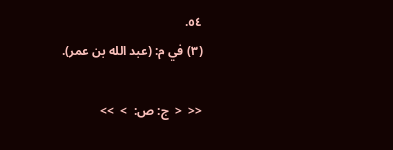٥٤.
(٣) في م: (عبد الله بن عمر).

<<  <  ج: ص:  >  >>